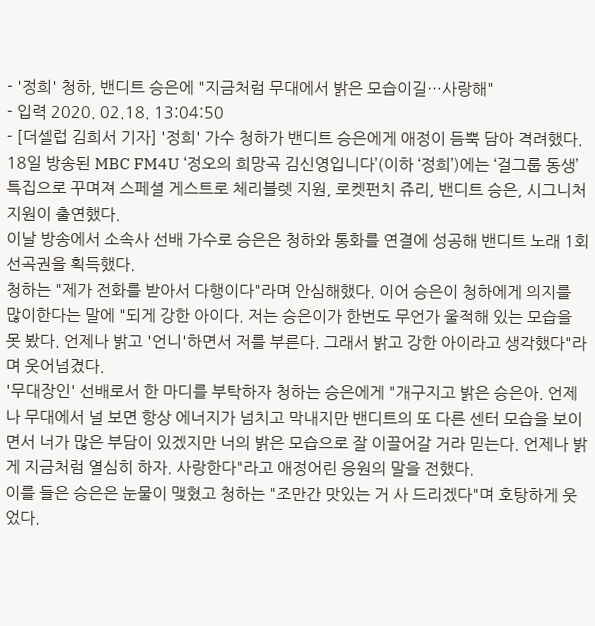- '정희' 청하, 밴디트 승은에 "지금처럼 무대에서 밝은 모습이길…사랑해"
- 입력 2020. 02.18. 13:04:50
- [더셀럽 김희서 기자] '정희' 가수 청하가 밴디트 승은에게 애정이 듬뿍 담아 격려했다.
18일 방송된 MBC FM4U ‘정오의 희망곡 김신영입니다’(이하 ‘정희’)에는 ‘걸그룹 동생’ 특집으로 꾸며져 스페셜 게스트로 체리블렛 지원, 로켓펀치 쥬리, 밴디트 승은, 시그니처 지원이 출연했다.
이날 방송에서 소속사 선배 가수로 승은은 청하와 통화를 연결에 성공해 밴디트 노래 1회 선곡권을 획득했다.
청하는 "제가 전화를 받아서 다행이다"라며 안심해했다. 이어 승은이 청하에게 의지를 많이한다는 말에 "되게 강한 아이다. 저는 승은이가 한번도 무언가 울적해 있는 모습을 못 봤다. 언제나 밝고 '언니'하면서 저를 부른다. 그래서 밝고 강한 아이라고 생각했다"라며 웃어넘겼다.
'무대장인' 선배로서 한 마디를 부탁하자 청하는 승은에게 "개구지고 밝은 승은아. 언제나 무대에서 널 보면 항상 에너지가 넘치고 막내지만 밴디트의 또 다른 센터 모습을 보이면서 너가 많은 부담이 있겠지만 너의 밝은 모습으로 잘 이끌어갈 거라 믿는다. 언제나 밝게 지금처럼 열심히 하자. 사랑한다"라고 애정어린 응원의 말을 전했다.
이를 들은 승은은 눈물이 맺혔고 청하는 "조만간 맛있는 거 사 드리겠다"며 호탕하게 웃었다.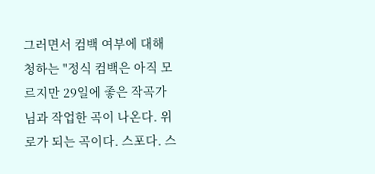그러면서 컴백 여부에 대해 청하는 "정식 컴백은 아직 모르지만 29일에 좋은 작곡가님과 작업한 곡이 나온다. 위로가 되는 곡이다. 스포다. 스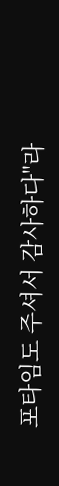포타임도 주셔서 감사하다"라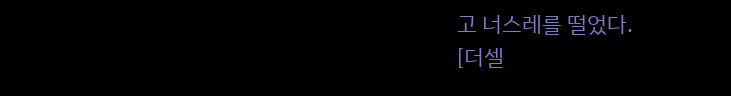고 너스레를 떨었다.
[더셀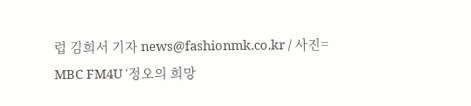럽 김희서 기자 news@fashionmk.co.kr / 사진= MBC FM4U ‘정오의 희망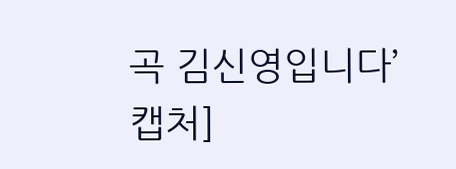곡 김신영입니다’ 캡처]